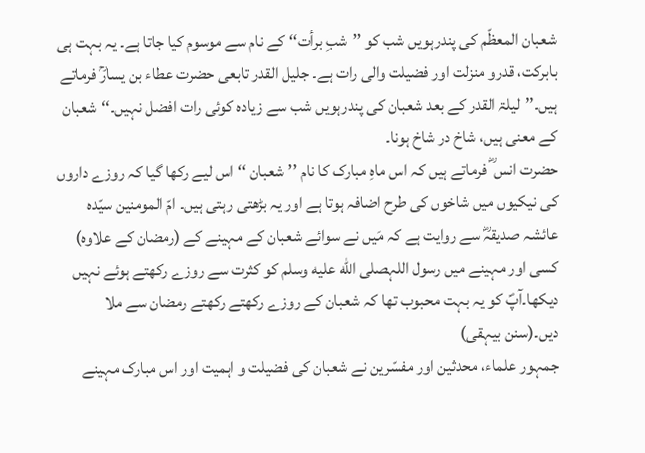شعبان المعظّم کی پندرہویں شب کو ’’شبِ برأت‘‘ کے نام سے موسوم کیا جاتا ہے۔ یہ بہت ہی بابرکت، قدرو منزلت اور فضیلت والی رات ہے۔ جلیل القدر تابعی حضرت عطاء بن یسارؒ فرماتے ہیں۔’’لیلۃ القدر کے بعد شعبان کی پندرہویں شب سے زیادہ کوئی رات افضل نہیں۔‘‘شعبان کے معنی ہیں، شاخ در شاخ ہونا۔
حضرت انس ؓ فرماتے ہیں کہ اس ماہِ مبارک کا نام ’’شعبان ‘‘ اس لیے رکھا گیا کہ روزے داروں کی نیکیوں میں شاخوں کی طرح اضافہ ہوتا ہے اور یہ بڑھتی رہتی ہیں۔ امّ المومنین سیّدہ عائشہ صدیقہؓ سے روایت ہے کہ مَیں نے سوائے شعبان کے مہینے کے (رمضان کے علاوہ) کسی اور مہینے میں رسول اللہصلى الله عليه وسلم کو کثرت سے روزے رکھتے ہوئے نہیں دیکھا۔آپؐ کو یہ بہت محبوب تھا کہ شعبان کے روزے رکھتے رکھتے رمضان سے ملا دیں۔(سنن بیہقی)
جمہور علماء، محدثین اور مفسّرین نے شعبان کی فضیلت و اہمیت اور اس مبارک مہینے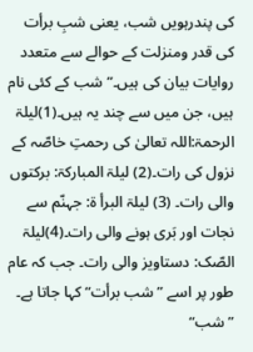کی پندرہویں شب، یعنی شبِ برأت کی قدر ومنزلت کے حوالے سے متعدد روایات بیان کی ہیں۔’’شب کے کئی نام ہیں، جن میں سے چند یہ ہیں۔(1)لیلۃ الرحمۃ:اللہ تعالیٰ کی رحمتِ خاصّہ کے نزول کی رات۔(2) لیلۃ المبارکۃ: برکتوں والی رات۔ (3) لیلۃ البرأ ۃ: جہنّم سے نجات اور بَری ہونے والی رات۔(4)لیلۃ الصّک: دستاویز والی رات۔ جب کہ عام طور پر اسے ’’شب برأت‘‘ کہا جاتا ہے۔ ’’شب‘‘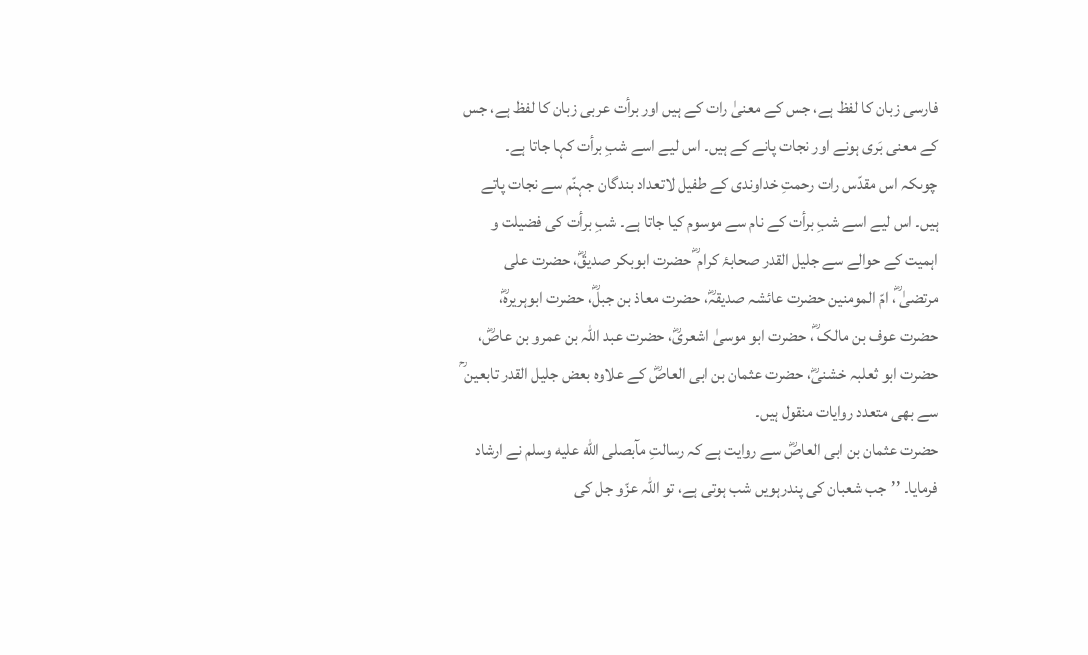فارسی زبان کا لفظ ہے، جس کے معنیٰ رات کے ہیں اور برأت عربی زبان کا لفظ ہے، جس کے معنی بَری ہونے اور نجات پانے کے ہیں۔ اس لیے اسے شبِ برأت کہا جاتا ہے۔
چوںکہ اس مقدّس رات رحمتِ خداوندی کے طفیل لاتعداد بندگان جہنّم سے نجات پاتے ہیں۔ اس لیے اسے شبِ برأت کے نام سے موسوم کیا جاتا ہے۔ شبِ برأت کی فضیلت و اہمیت کے حوالے سے جلیل القدر صحابۂ کرام ؓ حضرت ابوبکر صدیقؓ، حضرت علی مرتضیٰ ؓ، امّ المومنین حضرت عائشہ صدیقہؓ، حضرت معاذ بن جبلؓ، حضرت ابوہریرہؓ، حضرت عوف بن مالک ؓ، حضرت ابو موسیٰ اشعریؓ، حضرت عبد اللہ بن عمرو بن عاصؓ، حضرت ابو ثعلبہ خشنیؓ، حضرت عثمان بن ابی العاصؓ کے علاوہ بعض جلیل القدر تابعین ؒ سے بھی متعدد روایات منقول ہیں۔
حضرت عثمان بن ابی العاصؓ سے روایت ہے کہ رسالتِ مآبصلى الله عليه وسلم نے ارشاد فرمایا۔ ’’جب شعبان کی پندرہویں شب ہوتی ہے، تو اللہ عزّو جل کی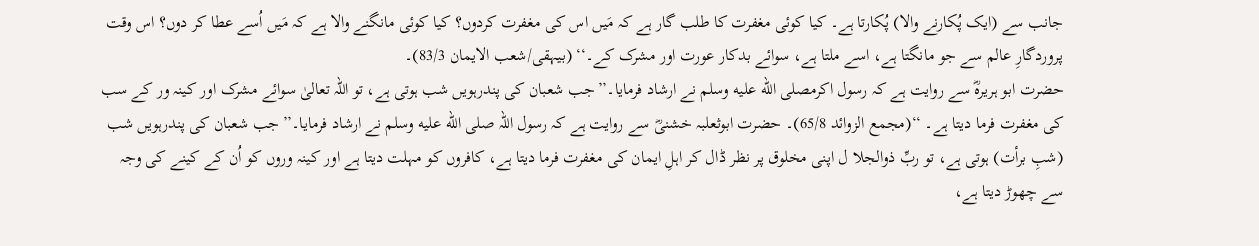جانب سے (ایک پُکارنے والا) پُکارتا ہے۔ کیا کوئی مغفرت کا طلب گار ہے کہ مَیں اس کی مغفرت کردوں؟ کیا کوئی مانگنے والا ہے کہ مَیں اُسے عطا کر دوں؟ اس وقت پروردگارِ عالم سے جو مانگتا ہے، اسے ملتا ہے، سوائے بدکار عورت اور مشرک کے۔‘‘ (بیہقی/شعب الایمان 83/3)۔
حضرت ابو ہریرہؓ سے روایت ہے کہ رسول اکرمصلى الله عليه وسلم نے ارشاد فرمایا۔’’جب شعبان کی پندرہویں شب ہوتی ہے، تو اللہ تعالیٰ سوائے مشرک اور کینہ ور کے سب کی مغفرت فرما دیتا ہے۔ ‘‘(مجمع الزوائد 65/8)۔ حضرت ابوثعلبہ خشنیؓ سے روایت ہے کہ رسول اللہ صلى الله عليه وسلم نے ارشاد فرمایا۔’’جب شعبان کی پندرہویں شب (شبِ برأت) ہوتی ہے، تو ربِّ ذوالجلا ل اپنی مخلوق پر نظر ڈال کر اہلِ ایمان کی مغفرت فرما دیتا ہے، کافروں کو مہلت دیتا ہے اور کینہ وروں کو اُن کے کینے کی وجہ سے چھوڑ دیتا ہے،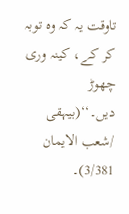تاوقت یہ کہ وہ توبہ کر کے، کینہ وری چھوڑ دیں۔‘‘(بیہقی /شعب الایمان 3/381)۔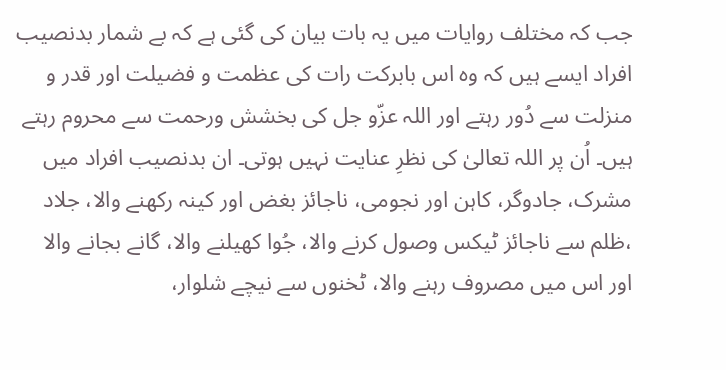جب کہ مختلف روایات میں یہ بات بیان کی گئی ہے کہ بے شمار بدنصیب افراد ایسے ہیں کہ وہ اس بابرکت رات کی عظمت و فضیلت اور قدر و منزلت سے دُور رہتے اور اللہ عزّو جل کی بخشش ورحمت سے محروم رہتے ہیں۔ اُن پر اللہ تعالیٰ کی نظرِ عنایت نہیں ہوتی۔ ان بدنصیب افراد میں مشرک، جادوگر، کاہن اور نجومی، ناجائز بغض اور کینہ رکھنے والا، جلاد ،ظلم سے ناجائز ٹیکس وصول کرنے والا، جُوا کھیلنے والا، گانے بجانے والا اور اس میں مصروف رہنے والا، ٹخنوں سے نیچے شلوار،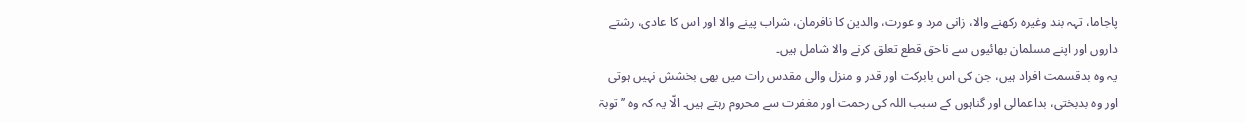پاجاما، تہہ بند وغیرہ رکھنے والا، زانی مرد و عورت، والدین کا نافرمان، شراب پینے والا اور اس کا عادی، رشتے داروں اور اپنے مسلمان بھائیوں سے ناحق قطع تعلق کرنے والا شامل ہیں۔
یہ وہ بدقسمت افراد ہیں، جن کی اس بابرکت اور قدر و منزل والی مقدس رات میں بھی بخشش نہیں ہوتی اور وہ بدبختی، بداعمالی اور گناہوں کے سبب اللہ کی رحمت اور مغفرت سے محروم رہتے ہیں۔ الّا یہ کہ وہ ’’توبۃ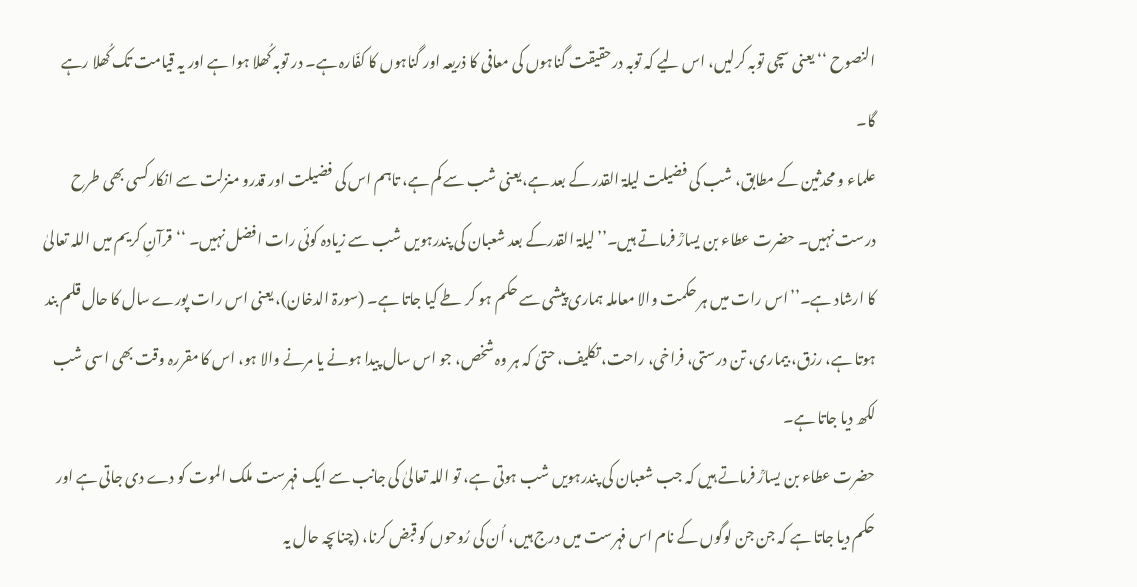النصوح ‘‘ یعنی سچی توبہ کرلیں، اس لیے کہ توبہ درحقیقت گناہوں کی معافی کا ذریعہ اور گناہوں کا کفّارہ ہے۔ در توبہ کُھلا ہوا ہے اور یہ قیامت تک کُھلا رہے گا۔
علماء و محدثین کے مطابق، شب کی فضیلت لیلۃ القدر کے بعد ہے،یعنی شب سے کم ہے، تاہم اس کی فضیلت اور قدرو منزلت سے انکارکسی بھی طرح درست نہیں۔ حضرت عطاء بن یسارؒ فرماتے ہیں۔’’لیلۃ القدرکے بعد شعبان کی پندرہویں شب سے زیادہ کوئی رات افضل نہیں۔ ‘‘قرآنِ کریم میں اللہ تعالیٰ کا ارشاد ہے۔’’اس رات میں ہر حکمت والا معاملہ ہماری پیشی سے حکم ہو کر طے کیا جاتا ہے۔ (سورۃ الدخان)، یعنی اس رات پورے سال کا حال قلم بند ہوتا ہے، رزق، بیماری، تن درستی، فراخی، راحت، تکلیف، حتیٰ کہ ہر وہ شخص، جو اس سال پیدا ہونے یا مرنے والا ہو، اس کا مقررہ وقت بھی اسی شب لکھ دیا جاتا ہے۔
حضرت عطاء بن یسارؒ فرماتے ہیں کہ جب شعبان کی پندرہویں شب ہوتی ہے، تو اللہ تعالیٰ کی جانب سے ایک فہرست ملک الموت کو دے دی جاتی ہے اور حکم دیا جاتا ہے کہ جن جن لوگوں کے نام اس فہرست میں درج ہیں، اُن کی رُوحوں کو قبض کرنا، (چناںچہ حال یہ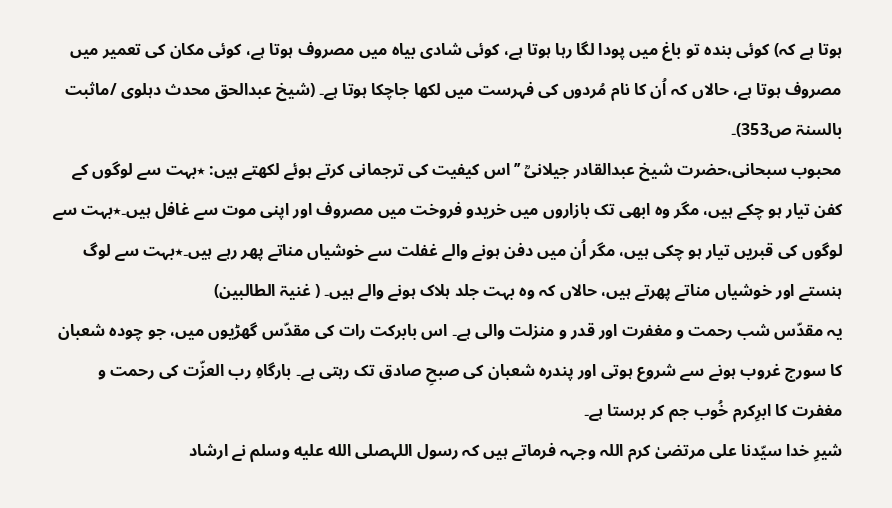ہوتا ہے کہ) کوئی بندہ تو باغ میں پودا لگا رہا ہوتا ہے، کوئی شادی بیاہ میں مصروف ہوتا ہے، کوئی مکان کی تعمیر میں مصروف ہوتا ہے، حالاں کہ اُن کا نام مُردوں کی فہرست میں لکھا جاچکا ہوتا ہے۔ (شیخ عبدالحق محدث دہلوی /ماثبت بالسنۃ ص353)۔
محبوب سبحانی،حضرت شیخ عبدالقادر جیلانیؒ ’’اس کیفیت کی ترجمانی کرتے ہوئے لکھتے ہیں: ٭بہت سے لوگوں کے کفن تیار ہو چکے ہیں، مگر وہ ابھی تک بازاروں میں خریدو فروخت میں مصروف اور اپنی موت سے غافل ہیں۔٭بہت سے لوگوں کی قبریں تیار ہو چکی ہیں، مگر اُن میں دفن ہونے والے غفلت سے خوشیاں مناتے پھر رہے ہیں۔٭بہت سے لوگ ہنستے اور خوشیاں مناتے پھرتے ہیں، حالاں کہ وہ بہت جلد ہلاک ہونے والے ہیں۔ ( غنیۃ الطالبین)
یہ مقدّس شب رحمت و مغفرت اور قدر و منزلت والی ہے۔ اس بابرکت رات کی مقدّس گھڑیوں میں، جو چودہ شعبان کا سورج غروب ہونے سے شروع ہوتی اور پندرہ شعبان کی صبحِ صادق تک رہتی ہے۔ بارگاہِ رب العزّت کی رحمت و مغفرت کا ابرِکرم خُوب جم کر برستا ہے۔
شیرِ خدا سیّدنا علی مرتضیٰ کرم اللہ وجہہ فرماتے ہیں کہ رسول اللہصلى الله عليه وسلم نے ارشاد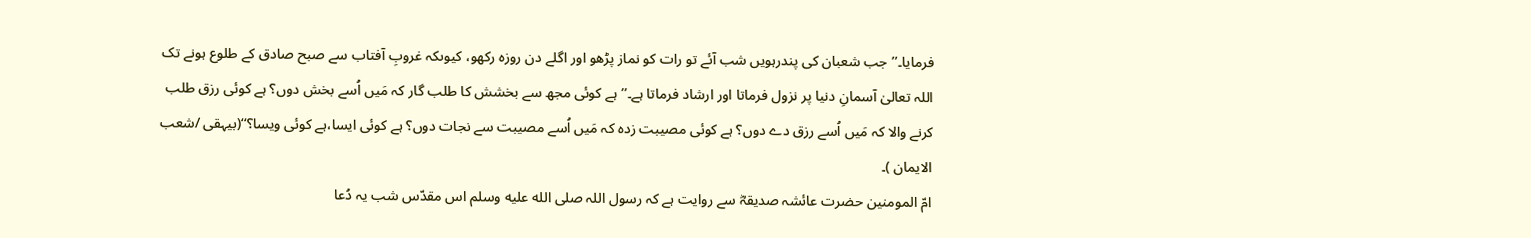فرمایا۔’’جب شعبان کی پندرہویں شب آئے تو رات کو نماز پڑھو اور اگلے دن روزہ رکھو، کیوںکہ غروبِ آفتاب سے صبح صادق کے طلوع ہونے تک اللہ تعالیٰ آسمانِ دنیا پر نزول فرماتا اور ارشاد فرماتا ہے۔’’ہے کوئی مجھ سے بخشش کا طلب گار کہ مَیں اُسے بخش دوں؟ ہے کوئی رزق طلب کرنے والا کہ مَیں اُسے رزق دے دوں؟ ہے کوئی مصیبت زدہ کہ مَیں اُسے مصیبت سے نجات دوں؟ ہے کوئی ایسا،ہے کوئی ویسا؟‘‘(بیہقی /شعب الایمان )۔
امّ المومنین حضرت عائشہ صدیقہؓ سے روایت ہے کہ رسول اللہ صلى الله عليه وسلم اس مقدّس شب یہ دُعا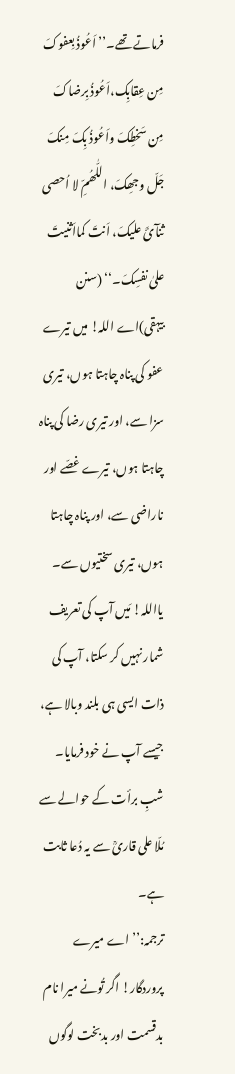فرماتے تھے۔’’ اَعُوذُ بِعفوکَ مِن عِقابِک،اَعُوذُ بِرضاکَ مِن سَخطِکَ واَعُوذُ بِکَ مِنکَ جَلّ وجھِکَ، اللّٰھُمِّ لا اُحصی ثنآئَ علیکَ، اَنتَ کمااَثنیتَ علیٰ نفسِکَ۔‘‘ (سنن بیہقی)اے اللہ! میں تیرے عفو کی پناہ چاہتا ہوں، تیری سزا سے، اور تیری رضا کی پناہ چاہتا ہوں، تیرے غصّے اور ناراضی سے، اور پناہ چاہتا ہوں، تیری سختیوں سے۔ یااللہ! مَیں آپ کی تعریف شمار نہیں کر سکتا، آپ کی ذات ایسی ہی بلند وبالا ہے، جیسے آپ نے خود فرمایا۔ شبِ برأت کے حوالے سے مُلّا علی قاریؒ سے یہ دُعا ثابت ہے۔
ترجمہ:’’ اے میرے پروردگار! اگر تُونے میرا نام بدقسمت اور بدبخت لوگوں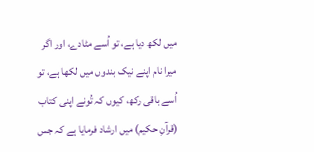میں لکھ دیا ہے، تو اُسے مٹادے، اور اگر میرا نام اپنے نیک بندوں میں لکھا ہے، تو اُسے باقی رکھ، کیوں کہ تُونے اپنی کتاب (قرآنِ حکیم) میں ارشاد فرمایا ہے کہ جس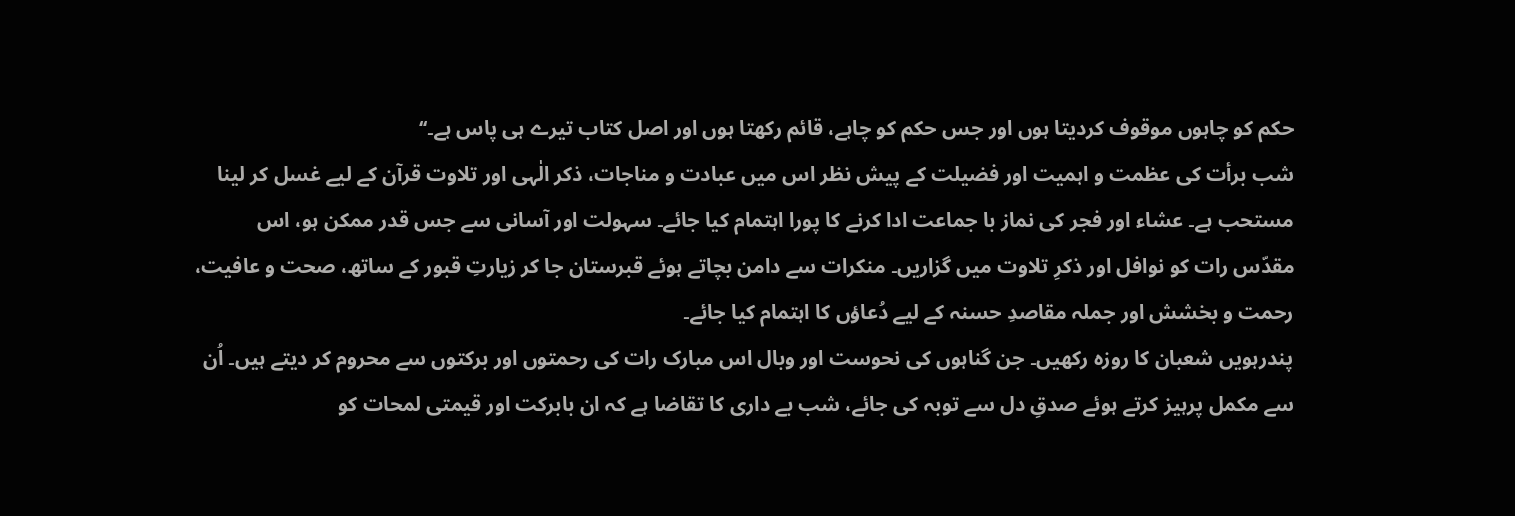حکم کو چاہوں موقوف کردیتا ہوں اور جس حکم کو چاہے، قائم رکھتا ہوں اور اصل کتاب تیرے ہی پاس ہے۔‘‘
شب برأت کی عظمت و اہمیت اور فضیلت کے پیش نظر اس میں عبادت و مناجات، ذکر الٰہی اور تلاوت قرآن کے لیے غسل کر لینا مستحب ہے۔ عشاء اور فجر کی نماز با جماعت ادا کرنے کا پورا اہتمام کیا جائے۔ سہولت اور آسانی سے جس قدر ممکن ہو، اس مقدّس رات کو نوافل اور ذکرِ تلاوت میں گزاریں۔ منکرات سے دامن بچاتے ہوئے قبرستان جا کر زیارتِ قبور کے ساتھ، صحت و عافیت، رحمت و بخشش اور جملہ مقاصدِ حسنہ کے لیے دُعاؤں کا اہتمام کیا جائے۔
پندرہویں شعبان کا روزہ رکھیں۔ جن گناہوں کی نحوست اور وبال اس مبارک رات کی رحمتوں اور برکتوں سے محروم کر دیتے ہیں۔ اُن سے مکمل پرہیز کرتے ہوئے صدقِ دل سے توبہ کی جائے، شب بے داری کا تقاضا ہے کہ ان بابرکت اور قیمتی لمحات کو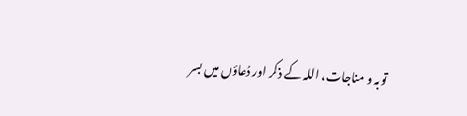توبہ و مناجات، اللہ کے ذکر اور دُعاؤں میں بسر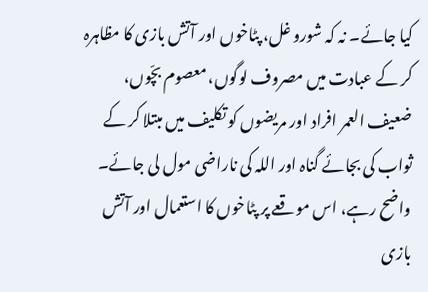کیا جائے۔ نہ کہ شورو غل، پٹاخوں اور آتش بازی کا مظاہرہ کر کے عبادت میں مصروف لوگوں، معصوم بچّوں، ضعیف العمر افراد اور مریضوں کو تکلیف میں مبتلا کر کے ثواب کی بجائے گناہ اور اللہ کی ناراضی مول لی جائے۔
واضح رہے، اس موقعے پر پٹاخوں کا استعمال اور آتش بازی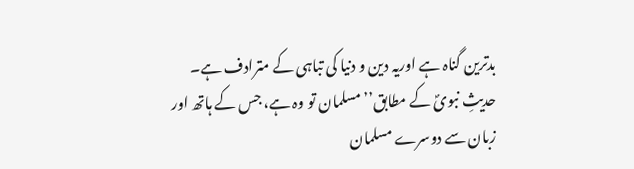بدترین گناہ ہے اوریہ دین و دنیا کی تباہی کے مترادف ہے۔ حدیثِ نبویؐ کے مطابق’’مسلمان تو وہ ہے، جس کے ہاتھ اور زبان سے دوسرے مسلمان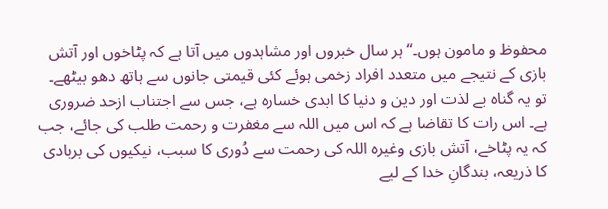محفوظ و مامون ہوں۔‘‘ ہر سال خبروں اور مشاہدوں میں آتا ہے کہ پٹاخوں اور آتش بازی کے نتیجے میں متعدد افراد زخمی ہوئے کئی قیمتی جانوں سے ہاتھ دھو بیٹھے۔
تو یہ گناہ بے لذت اور دین و دنیا کا ابدی خسارہ ہے، جس سے اجتناب ازحد ضروری ہے۔ اس رات کا تقاضا ہے کہ اس میں اللہ سے مغفرت و رحمت طلب کی جائے، جب کہ یہ پٹاخے، آتش بازی وغیرہ اللہ کی رحمت سے دُوری کا سبب، نیکیوں کی بربادی کا ذریعہ، بندگانِ خدا کے لیے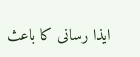ایذا رسانی کا باعث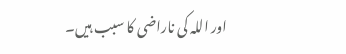اور اللہ کی ناراضی کا سبب ہیں۔